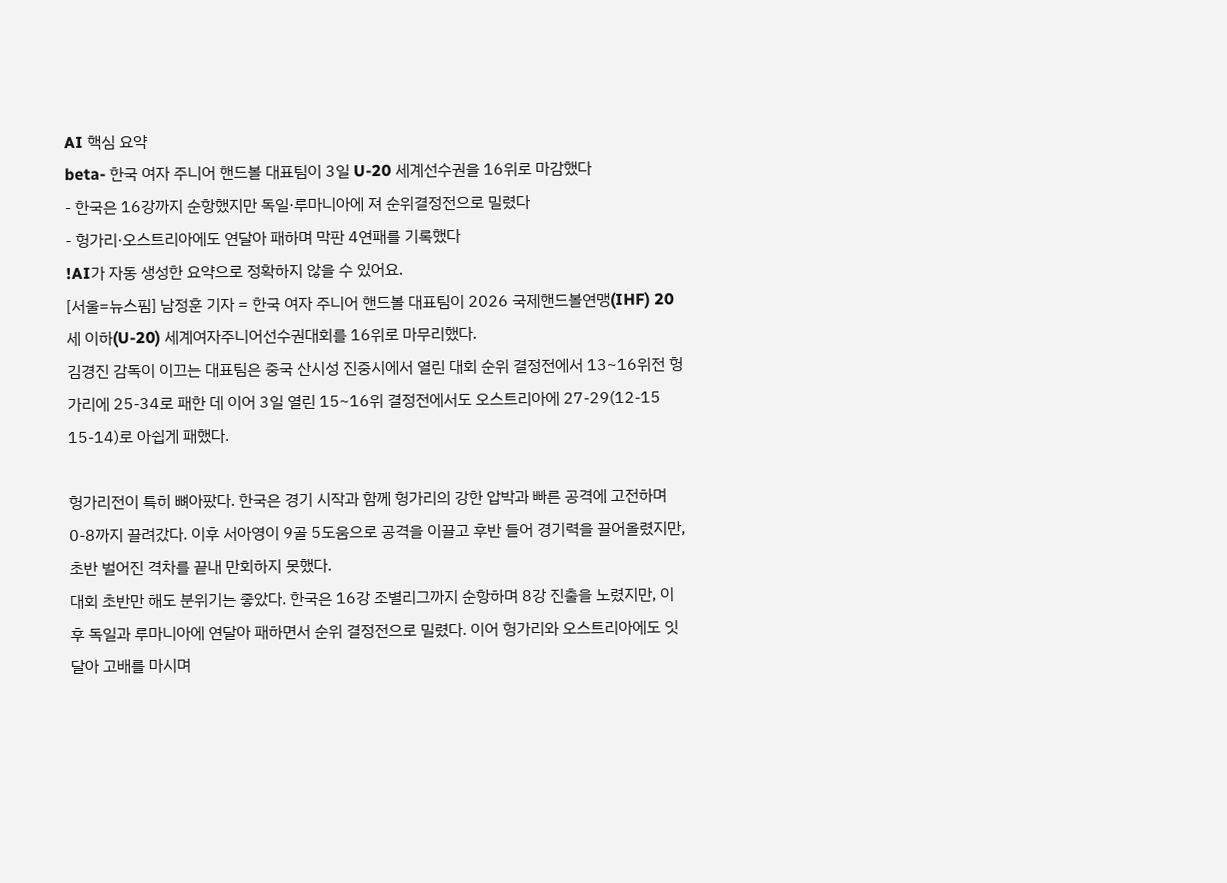AI 핵심 요약
beta- 한국 여자 주니어 핸드볼 대표팀이 3일 U-20 세계선수권을 16위로 마감했다
- 한국은 16강까지 순항했지만 독일·루마니아에 져 순위결정전으로 밀렸다
- 헝가리·오스트리아에도 연달아 패하며 막판 4연패를 기록했다
!AI가 자동 생성한 요약으로 정확하지 않을 수 있어요.
[서울=뉴스핌] 남정훈 기자 = 한국 여자 주니어 핸드볼 대표팀이 2026 국제핸드볼연맹(IHF) 20세 이하(U-20) 세계여자주니어선수권대회를 16위로 마무리했다.
김경진 감독이 이끄는 대표팀은 중국 산시성 진중시에서 열린 대회 순위 결정전에서 13~16위전 헝가리에 25-34로 패한 데 이어 3일 열린 15~16위 결정전에서도 오스트리아에 27-29(12-15 15-14)로 아쉽게 패했다.

헝가리전이 특히 뼈아팠다. 한국은 경기 시작과 함께 헝가리의 강한 압박과 빠른 공격에 고전하며 0-8까지 끌려갔다. 이후 서아영이 9골 5도움으로 공격을 이끌고 후반 들어 경기력을 끌어올렸지만, 초반 벌어진 격차를 끝내 만회하지 못했다.
대회 초반만 해도 분위기는 좋았다. 한국은 16강 조별리그까지 순항하며 8강 진출을 노렸지만, 이후 독일과 루마니아에 연달아 패하면서 순위 결정전으로 밀렸다. 이어 헝가리와 오스트리아에도 잇달아 고배를 마시며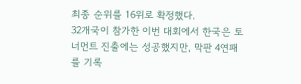최종 순위를 16위로 확정했다.
32개국이 참가한 이번 대회에서 한국은 토너먼트 진출에는 성공했지만, 막판 4연패를 기록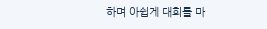하며 아쉽게 대회를 마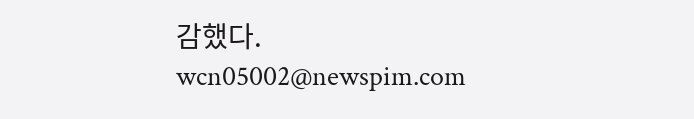감했다.
wcn05002@newspim.com